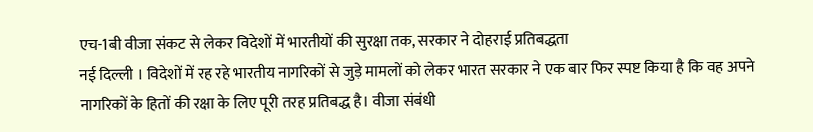एच-1बी वीजा संकट से लेकर विदेशों में भारतीयों की सुरक्षा तक, सरकार ने दोहराई प्रतिबद्धता
नई दिल्ली । विदेशों में रह रहे भारतीय नागरिकों से जुड़े मामलों को लेकर भारत सरकार ने एक बार फिर स्पष्ट किया है कि वह अपने नागरिकों के हितों की रक्षा के लिए पूरी तरह प्रतिबद्ध है। वीजा संबंधी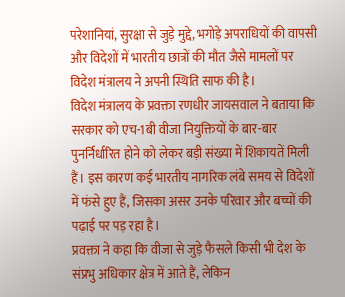परेशानियां, सुरक्षा से जुड़े मुद्दे, भगोड़े अपराधियों की वापसी और विदेशों में भारतीय छात्रों की मौत जैसे मामलों पर विदेश मंत्रालय ने अपनी स्थिति साफ की है।
विदेश मंत्रालय के प्रवक्ता रणधीर जायसवाल ने बताया कि सरकार को एच-1बी वीजा नियुक्तियों के बार-बार पुनर्निर्धारित होने को लेकर बड़ी संख्या में शिकायतें मिली हैं। इस कारण कई भारतीय नागरिक लंबे समय से विदेशों में फंसे हुए हैं, जिसका असर उनके परिवार और बच्चों की पढ़ाई पर पड़ रहा है।
प्रवक्ता ने कहा कि वीजा से जुड़े फैसले किसी भी देश के संप्रभु अधिकार क्षेत्र में आते हैं, लेकिन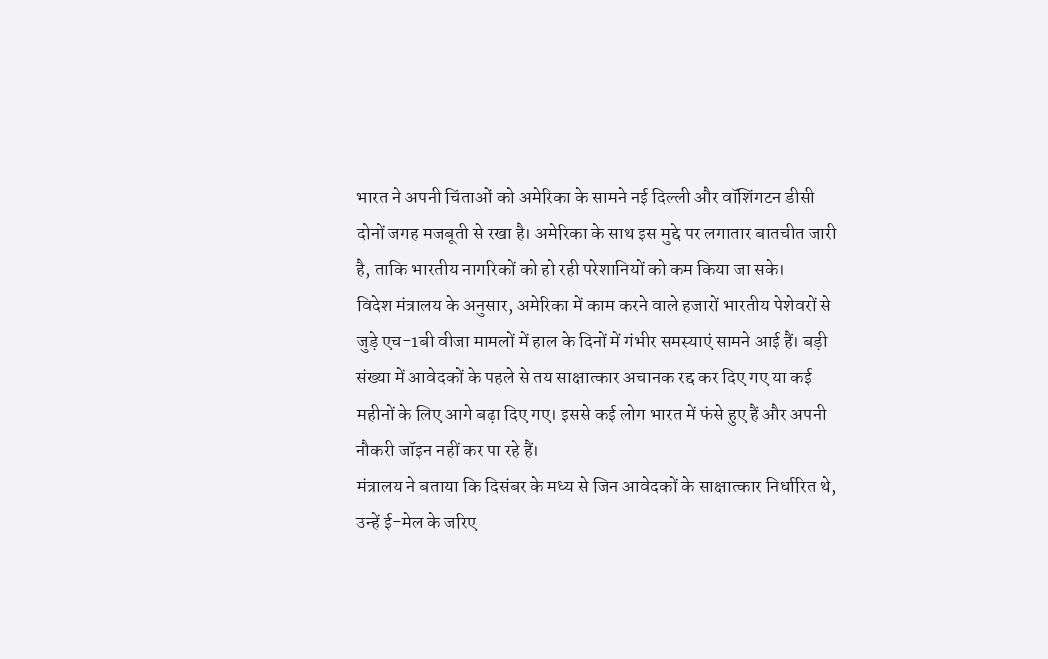भारत ने अपनी चिंताओं को अमेरिका के सामने नई दिल्ली और वॉशिंगटन डीसी दोनों जगह मजबूती से रखा है। अमेरिका के साथ इस मुद्दे पर लगातार बातचीत जारी है, ताकि भारतीय नागरिकों को हो रही परेशानियों को कम किया जा सके।
विदेश मंत्रालय के अनुसार, अमेरिका में काम करने वाले हजारों भारतीय पेशेवरों से जुड़े एच-1बी वीजा मामलों में हाल के दिनों में गंभीर समस्याएं सामने आई हैं। बड़ी संख्या में आवेदकों के पहले से तय साक्षात्कार अचानक रद्द कर दिए गए या कई महीनों के लिए आगे बढ़ा दिए गए। इससे कई लोग भारत में फंसे हुए हैं और अपनी नौकरी जॉइन नहीं कर पा रहे हैं।
मंत्रालय ने बताया कि दिसंबर के मध्य से जिन आवेदकों के साक्षात्कार निर्धारित थे, उन्हें ई-मेल के जरिए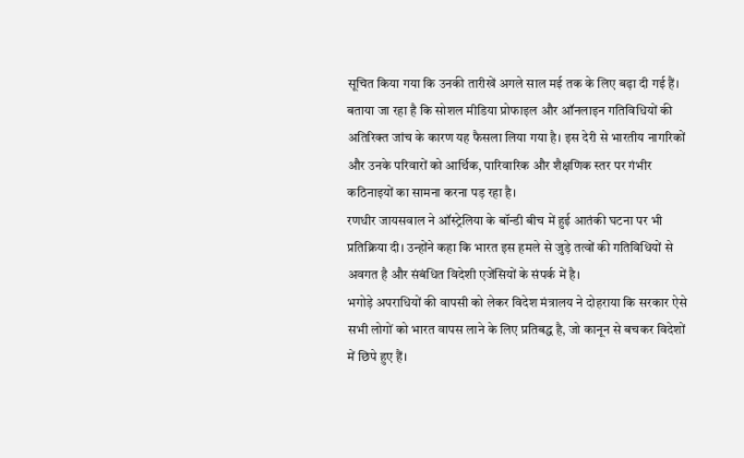सूचित किया गया कि उनकी तारीखें अगले साल मई तक के लिए बढ़ा दी गई हैं। बताया जा रहा है कि सोशल मीडिया प्रोफाइल और ऑनलाइन गतिविधियों की अतिरिक्त जांच के कारण यह फैसला लिया गया है। इस देरी से भारतीय नागरिकों और उनके परिवारों को आर्थिक, पारिवारिक और शैक्षणिक स्तर पर गंभीर कठिनाइयों का सामना करना पड़ रहा है।
रणधीर जायसवाल ने ऑस्ट्रेलिया के बॉन्डी बीच में हुई आतंकी घटना पर भी प्रतिक्रिया दी। उन्होंने कहा कि भारत इस हमले से जुड़े तत्वों की गतिविधियों से अवगत है और संबंधित विदेशी एजेंसियों के संपर्क में है।
भगोड़े अपराधियों की वापसी को लेकर विदेश मंत्रालय ने दोहराया कि सरकार ऐसे सभी लोगों को भारत वापस लाने के लिए प्रतिबद्ध है, जो कानून से बचकर विदेशों में छिपे हुए हैं।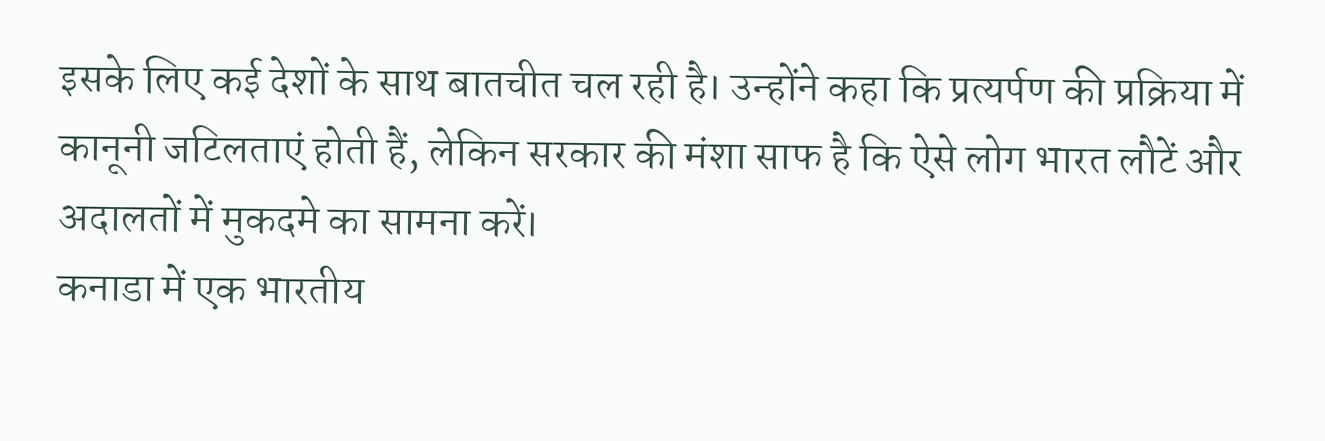इसके लिए कई देशों के साथ बातचीत चल रही है। उन्होंने कहा कि प्रत्यर्पण की प्रक्रिया में कानूनी जटिलताएं होती हैं, लेकिन सरकार की मंशा साफ है कि ऐसे लोग भारत लौटें और अदालतों में मुकदमे का सामना करें।
कनाडा में एक भारतीय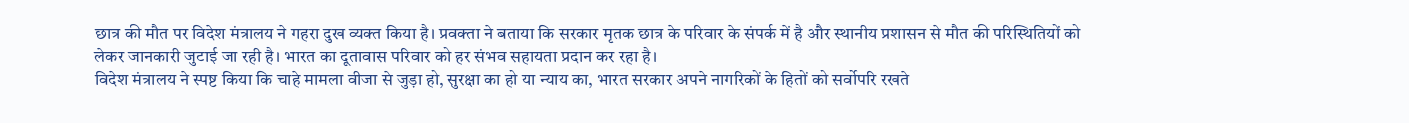छात्र की मौत पर विदेश मंत्रालय ने गहरा दुख व्यक्त किया है। प्रवक्ता ने बताया कि सरकार मृतक छात्र के परिवार के संपर्क में है और स्थानीय प्रशासन से मौत की परिस्थितियों को लेकर जानकारी जुटाई जा रही है। भारत का दूतावास परिवार को हर संभव सहायता प्रदान कर रहा है।
विदेश मंत्रालय ने स्पष्ट किया कि चाहे मामला वीजा से जुड़ा हो, सुरक्षा का हो या न्याय का, भारत सरकार अपने नागरिकों के हितों को सर्वोपरि रखते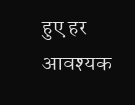हुए हर आवश्यक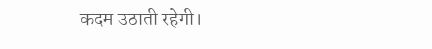कदम उठाती रहेगी।